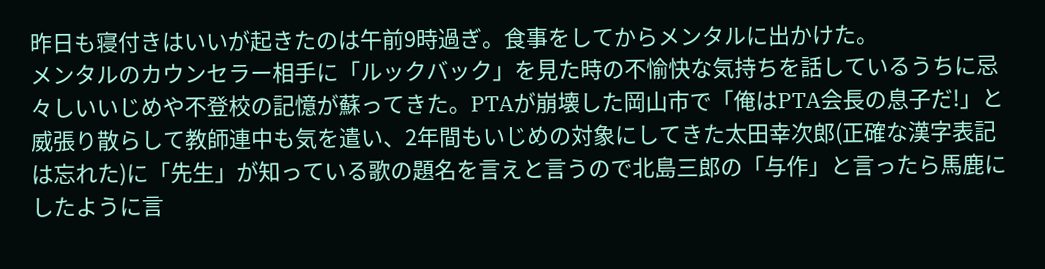昨日も寝付きはいいが起きたのは午前9時過ぎ。食事をしてからメンタルに出かけた。
メンタルのカウンセラー相手に「ルックバック」を見た時の不愉快な気持ちを話しているうちに忌々しいいじめや不登校の記憶が蘇ってきた。PTAが崩壊した岡山市で「俺はPTA会長の息子だ!」と威張り散らして教師連中も気を遣い、2年間もいじめの対象にしてきた太田幸次郎(正確な漢字表記は忘れた)に「先生」が知っている歌の題名を言えと言うので北島三郎の「与作」と言ったら馬鹿にしたように言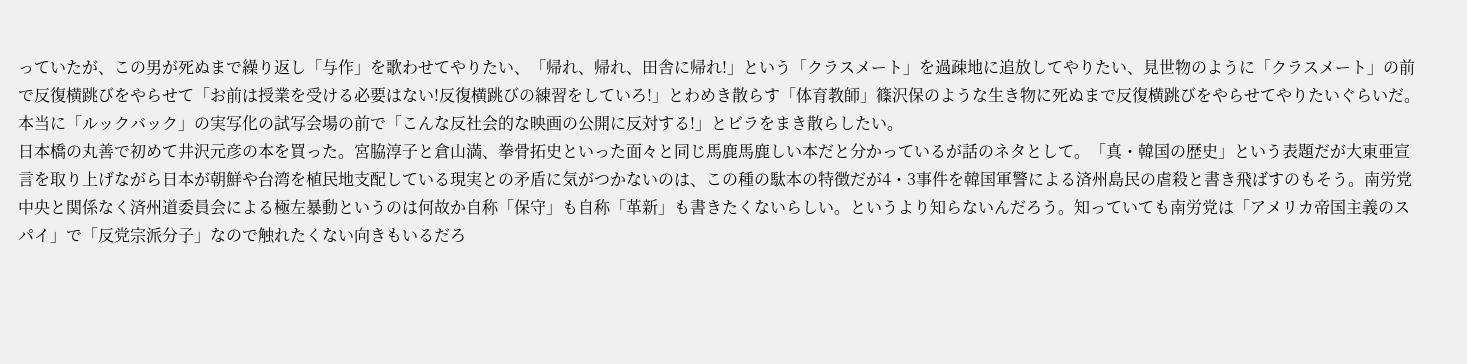っていたが、この男が死ぬまで繰り返し「与作」を歌わせてやりたい、「帰れ、帰れ、田舎に帰れ!」という「クラスメート」を過疎地に追放してやりたい、見世物のように「クラスメート」の前で反復横跳びをやらせて「お前は授業を受ける必要はない!反復横跳びの練習をしていろ!」とわめき散らす「体育教師」篠沢保のような生き物に死ぬまで反復横跳びをやらせてやりたいぐらいだ。本当に「ルックバック」の実写化の試写会場の前で「こんな反社会的な映画の公開に反対する!」とビラをまき散らしたい。
日本橋の丸善で初めて井沢元彦の本を買った。宮脇淳子と倉山満、拳骨拓史といった面々と同じ馬鹿馬鹿しい本だと分かっているが話のネタとして。「真・韓国の歴史」という表題だが大東亜宣言を取り上げながら日本が朝鮮や台湾を植民地支配している現実との矛盾に気がつかないのは、この種の駄本の特徴だが4・3事件を韓国軍警による済州島民の虐殺と書き飛ばすのもそう。南労党中央と関係なく済州道委員会による極左暴動というのは何故か自称「保守」も自称「革新」も書きたくないらしい。というより知らないんだろう。知っていても南労党は「アメリカ帝国主義のスパイ」で「反党宗派分子」なので触れたくない向きもいるだろ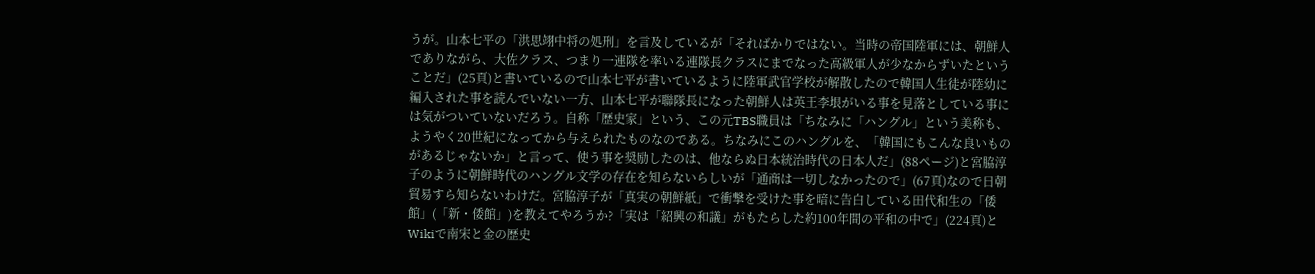うが。山本七平の「洪思翊中将の処刑」を言及しているが「そればかりではない。当時の帝国陸軍には、朝鮮人でありながら、大佐クラス、つまり一連隊を率いる連隊長クラスにまでなった高級軍人が少なからずいたということだ」(25頁)と書いているので山本七平が書いているように陸軍武官学校が解散したので韓国人生徒が陸幼に編入された事を読んでいない一方、山本七平が聯隊長になった朝鮮人は英王李垠がいる事を見落としている事には気がついていないだろう。自称「歴史家」という、この元TBS職員は「ちなみに「ハングル」という美称も、ようやく20世紀になってから与えられたものなのである。ちなみにこのハングルを、「韓国にもこんな良いものがあるじゃないか」と言って、使う事を奨励したのは、他ならぬ日本統治時代の日本人だ」(88ページ)と宮脇淳子のように朝鮮時代のハングル文学の存在を知らないらしいが「通商は一切しなかったので」(67頁)なので日朝貿易すら知らないわけだ。宮脇淳子が「真実の朝鮮紙」で衝撃を受けた事を暗に告白している田代和生の「倭館」(「新・倭館」)を教えてやろうか?「実は「紹興の和議」がもたらした約100年間の平和の中で」(224頁)とWikiで南宋と金の歴史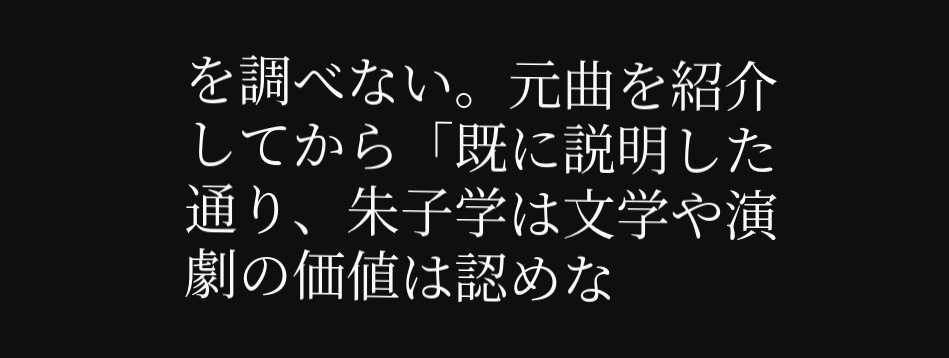を調べない。元曲を紹介してから「既に説明した通り、朱子学は文学や演劇の価値は認めな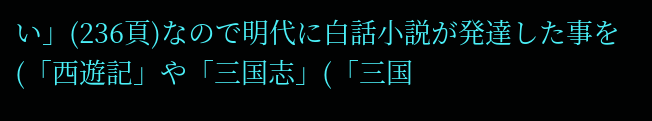い」(236頁)なので明代に白話小説が発達した事を(「西遊記」や「三国志」(「三国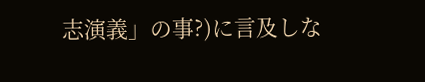志演義」の事?)に言及しな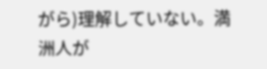がら)理解していない。満洲人が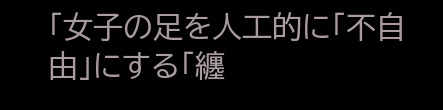「女子の足を人工的に「不自由」にする「纏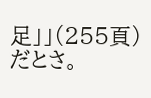足」」(255頁)だとさ。